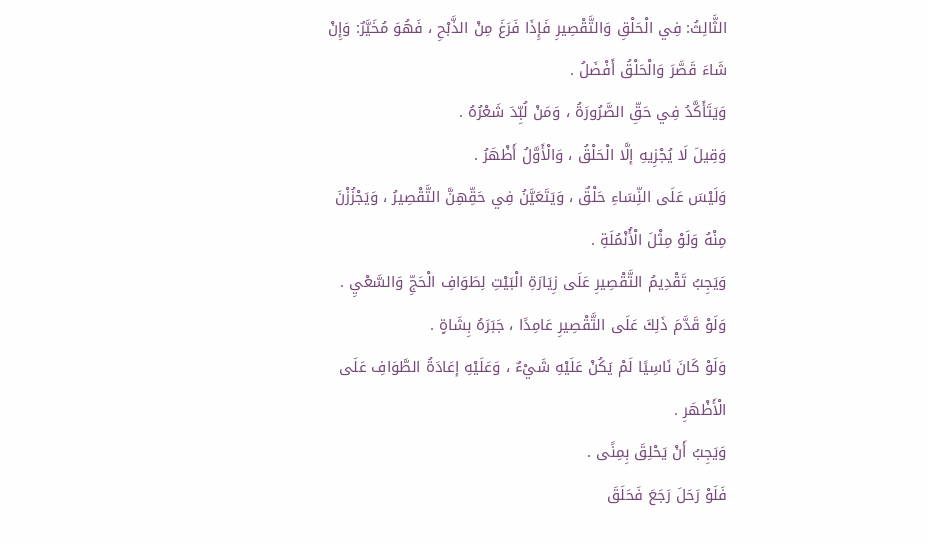الثَّالِثُ: فِي الْحَلْقِ وَالتَّقْصِيرِ فَإِذَا فَرَغَ مِنْ الذَّبْحِ ، فَهُوَ مُخَيَّرٌ: وَإِنْ شَاءَ قَصَّرَ وَالْحَلْقُ أَفْضَلُ .
وَيَتَأَكَّدُ فِي حَقِّ الصَّرُورَةُ ، وَمَنْ لُبِّدَ شَعْرُهُ .
وَقِيلَ لَا يُجْزِيهِ إلَّا الْحَلْقُ ، وَالْأَوَّلُ أَظْهَرُ .
وَلَيْسَ عَلَى النِّسَاءِ حَلْقٌ ، وَيَتَعَيَّنُ فِي حَقِّهِنَّ التَّقْصِيرُ ، وَيَجْزُزْنَ مِنْهُ وَلَوْ مِثْلَ الْأُنْمُلَةِ .
وَيَجِبُ تَقْدِيمُ التَّقْصِيرِ عَلَى زِيَارَةِ الْبَيْتِ لِطَوَافِ الْحَجِّ وَالسَّعْيِ .
وَلَوْ قَدَّمَ ذَلِكَ عَلَى التَّقْصِيرِ عَامِدًا ، جَبَرَهُ بِشَاةٍ .
وَلَوْ كَانَ نَاسِيًا لَمْ يَكُنْ عَلَيْهِ شَيْءٌ ، وَعَلَيْهِ إعَادَةُ الطَّوَافِ عَلَى الْأَظْهَرِ .
وَيَجِبُ أَنْ يَحْلِقَ بِمِنًى .
فَلَوْ رَحَلَ رَجَعَ فَحَلَقَ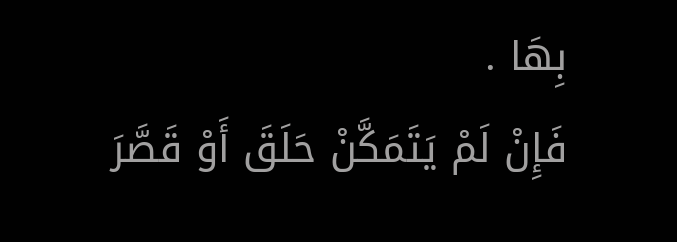بِهَا .
فَإِنْ لَمْ يَتَمَكَّنْ حَلَقَ أَوْ قَصَّرَ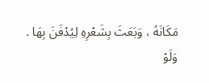مَكَانَهُ ، وَبَعَثَ بِشَعْرِهِ لِيُدْفَنَ بِهَا .
وَلَوْ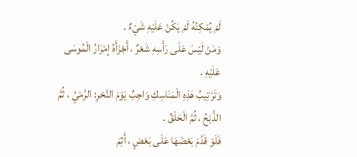لَمْ يُمْكِنُهُ لَمْ يَكُنْ عَلَيْهِ شَيْءٌ .
وَمَنْ لَيْسَ عَلَى رَأْسِهِ شَعْرٌ ، أَجْزَأَهُ إمْرَارُ الْمُوسَى عَلَيْهِ .
وَتَرْتِيبُ هَذِهِ الْمَنَاسِكِ وَاجِبٌ يَوْمَ النَّحْرِ: الرَّمْيُ ، ثُمَّ الذَّبْحُ ، ثُمَّ الْحَلْقُ .
فَلَوْ قَدَّمَ بَعْضَهَا عَلَى بَعْضٍ ، أَثِمَ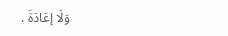وَلَا إعَادَةَ .